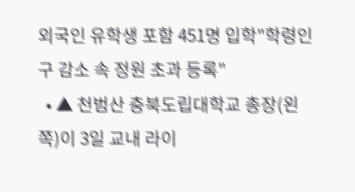외국인 유학생 포함 451명 입학"학령인구 감소 속 정원 초과 등록"
  • ▲ 천범산 충북도립대학교 총장(왼쪽)이 3일 교내 라이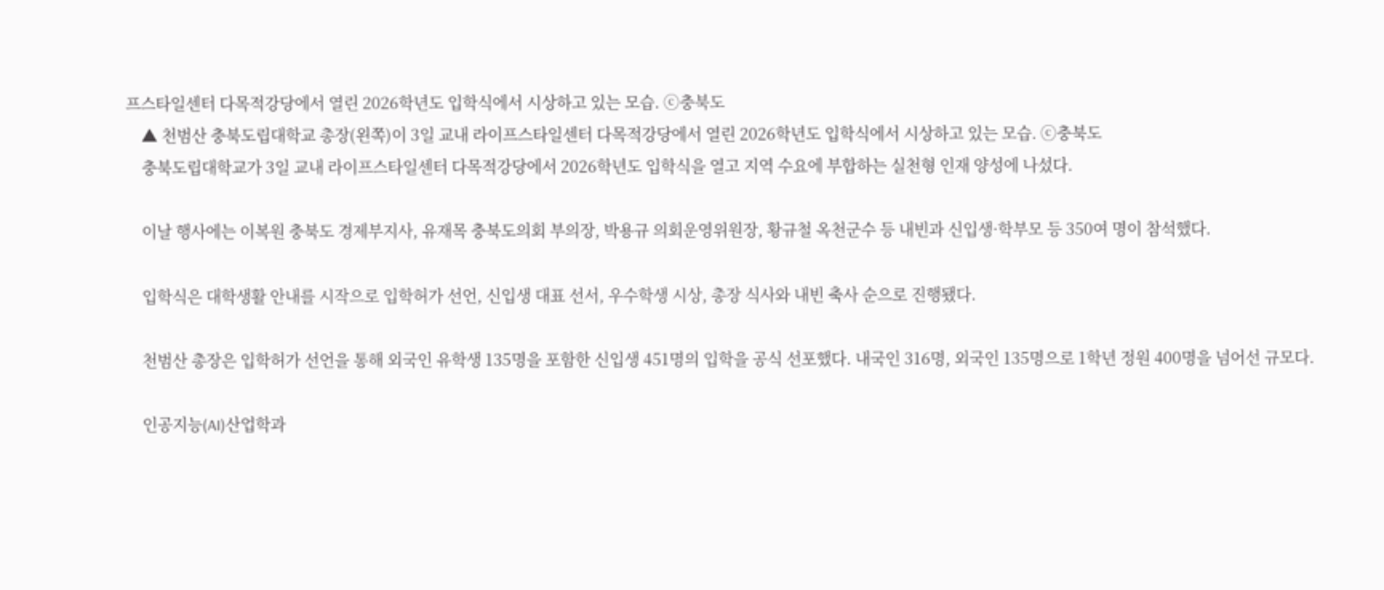프스타일센터 다목적강당에서 열린 2026학년도 입학식에서 시상하고 있는 모습. ⓒ충북도
    ▲ 천범산 충북도립대학교 총장(왼쪽)이 3일 교내 라이프스타일센터 다목적강당에서 열린 2026학년도 입학식에서 시상하고 있는 모습. ⓒ충북도
    충북도립대학교가 3일 교내 라이프스타일센터 다목적강당에서 2026학년도 입학식을 열고 지역 수요에 부합하는 실천형 인재 양성에 나섰다.

    이날 행사에는 이복원 충북도 경제부지사, 유재목 충북도의회 부의장, 박용규 의회운영위원장, 황규철 옥천군수 등 내빈과 신입생·학부모 등 350여 명이 참석했다.

    입학식은 대학생활 안내를 시작으로 입학허가 선언, 신입생 대표 선서, 우수학생 시상, 총장 식사와 내빈 축사 순으로 진행됐다.

    천범산 총장은 입학허가 선언을 통해 외국인 유학생 135명을 포함한 신입생 451명의 입학을 공식 선포했다. 내국인 316명, 외국인 135명으로 1학년 정원 400명을 넘어선 규모다.

    인공지능(AI)산업학과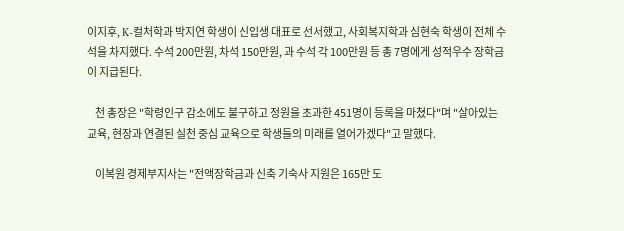이지후, K-컬처학과 박지연 학생이 신입생 대표로 선서했고, 사회복지학과 심현숙 학생이 전체 수석을 차지했다. 수석 200만원, 차석 150만원, 과 수석 각 100만원 등 총 7명에게 성적우수 장학금이 지급된다.

    천 총장은 "학령인구 감소에도 불구하고 정원을 초과한 451명이 등록을 마쳤다"며 "살아있는 교육, 현장과 연결된 실천 중심 교육으로 학생들의 미래를 열어가겠다"고 말했다.

    이복원 경제부지사는 "전액장학금과 신축 기숙사 지원은 165만 도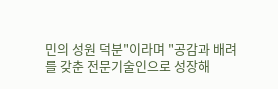민의 성원 덕분"이라며 "공감과 배려를 갖춘 전문기술인으로 성장해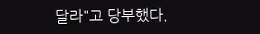달라"고 당부했다.